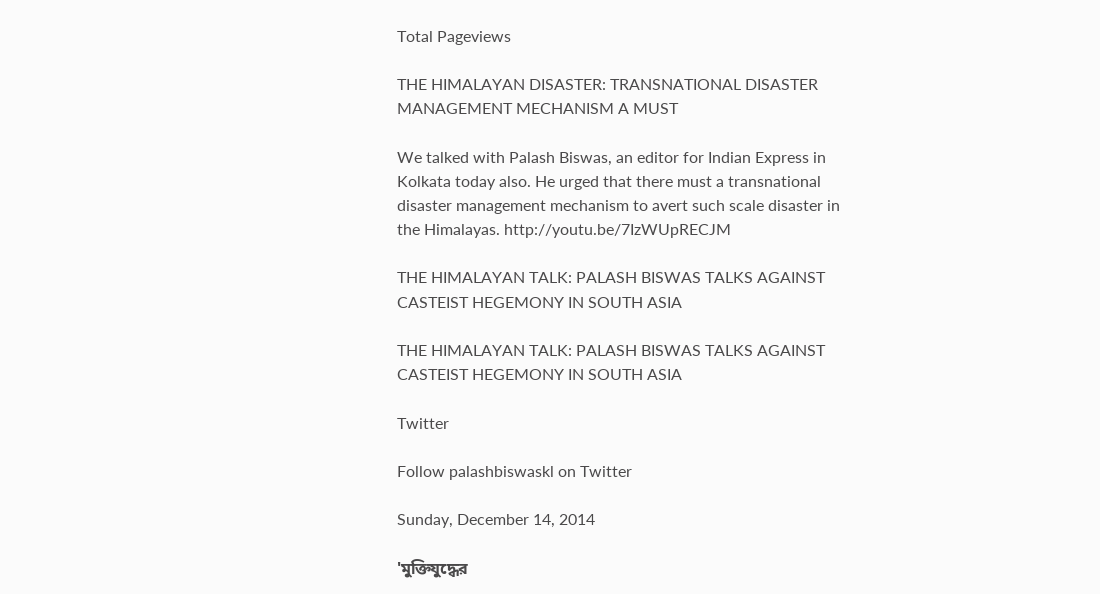Total Pageviews

THE HIMALAYAN DISASTER: TRANSNATIONAL DISASTER MANAGEMENT MECHANISM A MUST

We talked with Palash Biswas, an editor for Indian Express in Kolkata today also. He urged that there must a transnational disaster management mechanism to avert such scale disaster in the Himalayas. http://youtu.be/7IzWUpRECJM

THE HIMALAYAN TALK: PALASH BISWAS TALKS AGAINST CASTEIST HEGEMONY IN SOUTH ASIA

THE HIMALAYAN TALK: PALASH BISWAS TALKS AGAINST CASTEIST HEGEMONY IN SOUTH ASIA

Twitter

Follow palashbiswaskl on Twitter

Sunday, December 14, 2014

'মুক্তিযুদ্ধের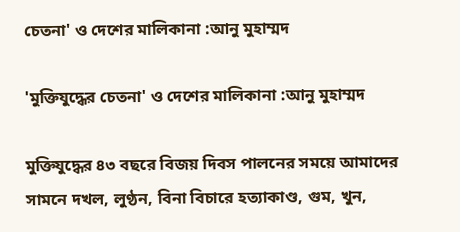চেতনা' ও দেশের মালিকানা :আনু মুহাম্মদ

'মুক্তিযুদ্ধের চেতনা' ও দেশের মালিকানা :আনু মুহাম্মদ

মুক্তিযুদ্ধের ৪৩ বছরে বিজয় দিবস পালনের সময়ে আমাদের সামনে দখল, লুণ্ঠন, বিনা বিচারে হত্যাকাণ্ড, গুম, খুন,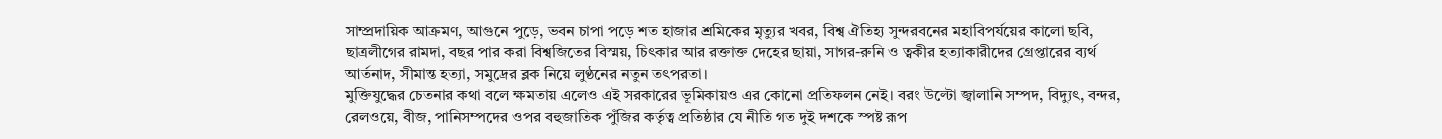সাম্প্রদায়িক আক্রমণ, আগুনে পুড়ে, ভবন চাপা পড়ে শত হাজার শ্রমিকের মৃত্যুর খবর, বিশ্ব ঐতিহ্য সুন্দরবনের মহাবিপর্যয়ের কালো ছবি, ছাত্রলীগের রামদা, বছর পার করা বিশ্বজিতের বিস্ময়, চিৎকার আর রক্তাক্ত দেহের ছায়া, সাগর-রুনি ও ত্বকীর হত্যাকারীদের গ্রেপ্তারের ব্যর্থ আর্তনাদ, সীমান্ত হত্যা, সমুদ্রের ব্লক নিয়ে লুণ্ঠনের নতুন তৎপরতা।
মুক্তিযুদ্ধের চেতনার কথা বলে ক্ষমতায় এলেও এই সরকারের ভূমিকায়ও এর কোনো প্রতিফলন নেই। বরং উল্টো জ্বালানি সম্পদ, বিদ্যুৎ, বন্দর, রেলওয়ে, বীজ, পানিসম্পদের ওপর বহুজাতিক পুঁজির কর্তৃত্ব প্রতিষ্ঠার যে নীতি গত দুই দশকে স্পষ্ট রূপ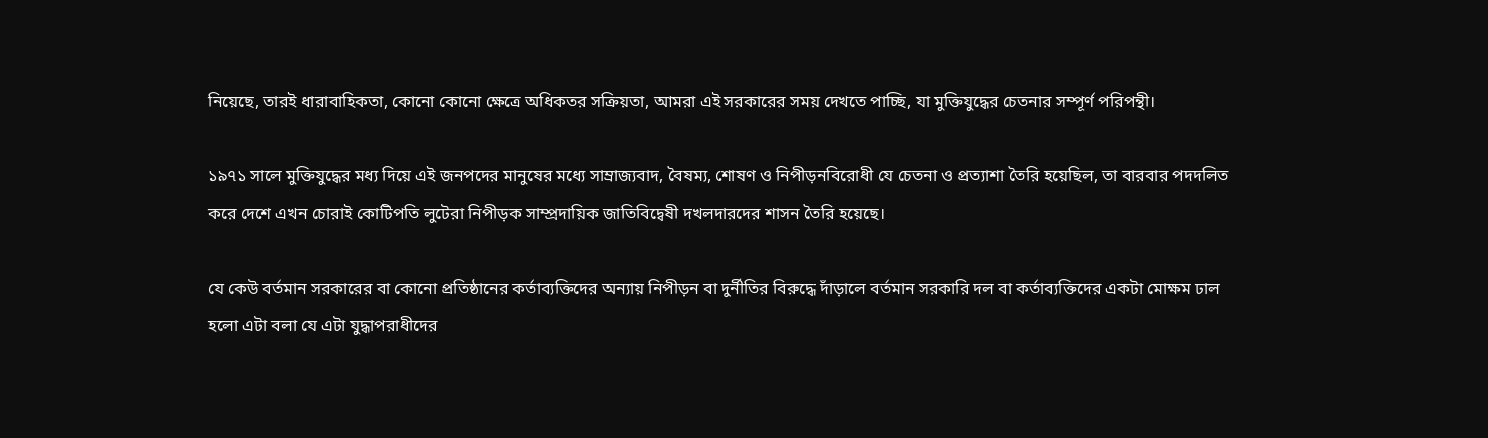নিয়েছে, তারই ধারাবাহিকতা, কোনো কোনো ক্ষেত্রে অধিকতর সক্রিয়তা, আমরা এই সরকারের সময় দেখতে পাচ্ছি, যা মুক্তিযুদ্ধের চেতনার সম্পূর্ণ পরিপন্থী।

১৯৭১ সালে মুক্তিযুদ্ধের মধ্য দিয়ে এই জনপদের মানুষের মধ্যে সাম্রাজ্যবাদ, বৈষম্য, শোষণ ও নিপীড়নবিরোধী যে চেতনা ও প্রত্যাশা তৈরি হয়েছিল, তা বারবার পদদলিত করে দেশে এখন চোরাই কোটিপতি লুটেরা নিপীড়ক সাম্প্রদায়িক জাতিবিদ্বেষী দখলদারদের শাসন তৈরি হয়েছে।

যে কেউ বর্তমান সরকারের বা কোনো প্রতিষ্ঠানের কর্তাব্যক্তিদের অন্যায় নিপীড়ন বা দুর্নীতির বিরুদ্ধে দাঁড়ালে বর্তমান সরকারি দল বা কর্তাব্যক্তিদের একটা মোক্ষম ঢাল হলো এটা বলা যে এটা যুদ্ধাপরাধীদের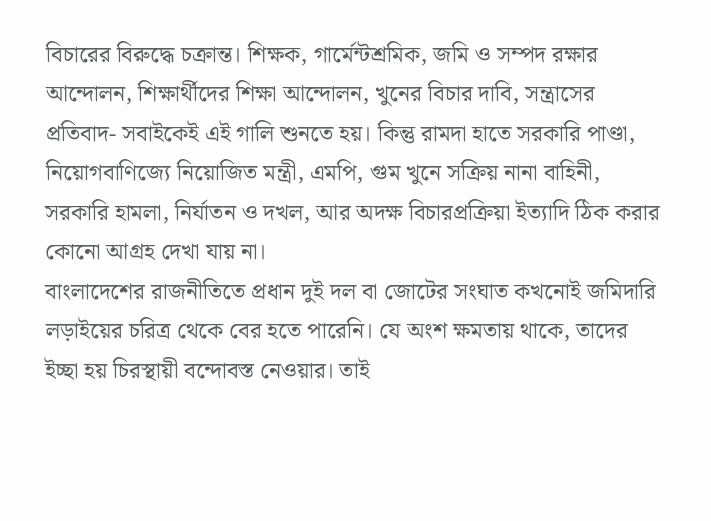বিচারের বিরুদ্ধে চক্রান্ত। শিক্ষক, গার্মেন্টশ্রমিক, জমি ও সম্পদ রক্ষার আন্দোলন, শিক্ষার্থীদের শিক্ষা আন্দোলন, খুনের বিচার দাবি, সন্ত্রাসের প্রতিবাদ- সবাইকেই এই গালি শুনতে হয়। কিন্তু রামদা হাতে সরকারি পাণ্ডা, নিয়োগবাণিজ্যে নিয়োজিত মন্ত্রী, এমপি, গুম খুনে সক্রিয় নানা বাহিনী, সরকারি হামলা, নির্যাতন ও দখল, আর অদক্ষ বিচারপ্রক্রিয়া ইত্যাদি ঠিক করার কোনো আগ্রহ দেখা যায় না।
বাংলাদেশের রাজনীতিতে প্রধান দুই দল বা জোটের সংঘাত কখনোই জমিদারি লড়াইয়ের চরিত্র থেকে বের হতে পারেনি। যে অংশ ক্ষমতায় থাকে, তাদের ইচ্ছা হয় চিরস্থায়ী বন্দোবস্ত নেওয়ার। তাই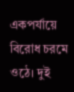একপর্যায়ে বিরোধ চরমে ওঠে। দুই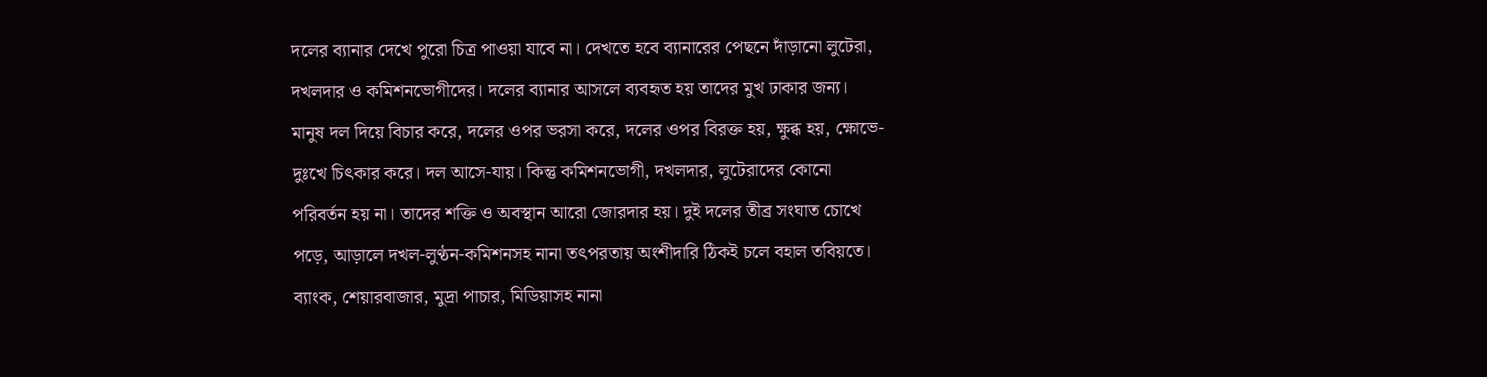দলের ব্যানার দেখে পুরো চিত্র পাওয়া যাবে না। দেখতে হবে ব্যানারের পেছনে দাঁড়ানো লুটেরা, দখলদার ও কমিশনভোগীদের। দলের ব্যানার আসলে ব্যবহৃত হয় তাদের মুখ ঢাকার জন্য। মানুষ দল দিয়ে বিচার করে, দলের ওপর ভরসা করে, দলের ওপর বিরক্ত হয়, ক্ষুব্ধ হয়, ক্ষোভে-দুঃখে চিৎকার করে। দল আসে-যায়। কিন্তু কমিশনভোগী, দখলদার, লুটেরাদের কোনো পরিবর্তন হয় না। তাদের শক্তি ও অবস্থান আরো জোরদার হয়। দুই দলের তীব্র সংঘাত চোখে পড়ে, আড়ালে দখল-লুণ্ঠন-কমিশনসহ নানা তৎপরতায় অংশীদারি ঠিকই চলে বহাল তবিয়তে। ব্যাংক, শেয়ারবাজার, মুদ্রা পাচার, মিডিয়াসহ নানা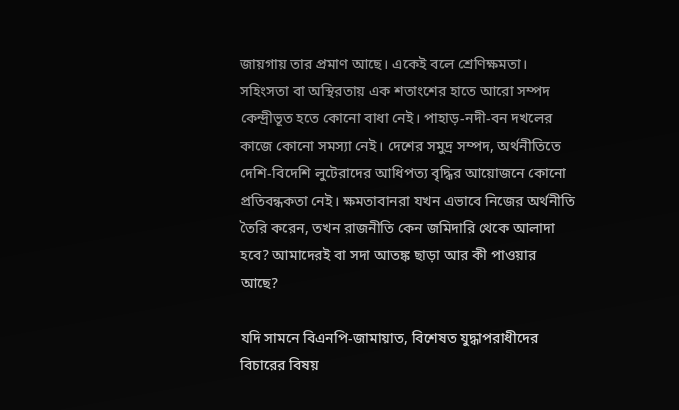জায়গায় তার প্রমাণ আছে। একেই বলে শ্রেণিক্ষমতা। সহিংসতা বা অস্থিরতায় এক শতাংশের হাতে আরো সম্পদ কেন্দ্রীভূত হতে কোনো বাধা নেই। পাহাড়-নদী-বন দখলের কাজে কোনো সমস্যা নেই। দেশের সমুদ্র সম্পদ, অর্থনীতিতে দেশি-বিদেশি লুটেরাদের আধিপত্য বৃদ্ধির আয়োজনে কোনো প্রতিবন্ধকতা নেই। ক্ষমতাবানরা যখন এভাবে নিজের অর্থনীতি তৈরি করেন, তখন রাজনীতি কেন জমিদারি থেকে আলাদা হবে? আমাদেরই বা সদা আতঙ্ক ছাড়া আর কী পাওয়ার আছে?

যদি সামনে বিএনপি-জামায়াত, বিশেষত যুদ্ধাপরাধীদের বিচারের বিষয়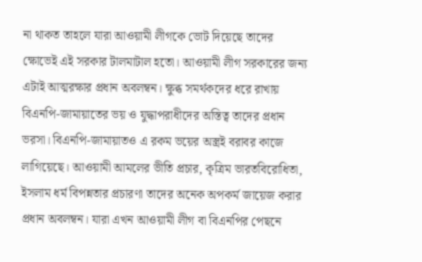না থাকত তাহলে যারা আওয়ামী লীগকে ভোট দিয়েছে তাদের ক্ষোভেই এই সরকার টালমাটাল হতো। আওয়ামী লীগ সরকারের জন্য এটাই আত্মরক্ষার প্রধান অবলম্বন। ক্ষুব্ধ সমর্থকদের ধরে রাখায় বিএনপি-জামায়াতের ভয় ও যুদ্ধাপরাধীদের অস্তিত্ব তাদের প্রধান ভরসা। বিএনপি-জামায়াতও এ রকম ভয়ের অস্ত্রই বরাবর কাজে লাগিয়েছে। আওয়ামী আমলের ভীতি প্রচার, কৃত্রিম ভারতবিরোধিতা, ইসলাম ধর্ম বিপন্নতার প্রচারণা তাদের অনেক অপকর্ম জায়েজ করার প্রধান অবলম্বন। যারা এখন আওয়ামী লীগ বা বিএনপির পেছনে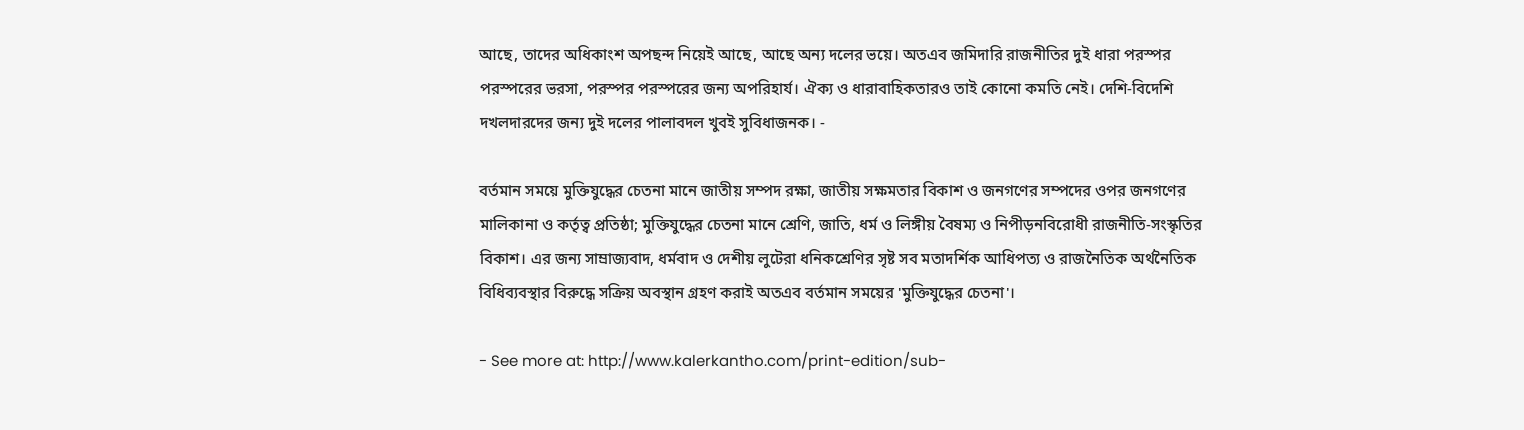আছে, তাদের অধিকাংশ অপছন্দ নিয়েই আছে, আছে অন্য দলের ভয়ে। অতএব জমিদারি রাজনীতির দুই ধারা পরস্পর পরস্পরের ভরসা, পরস্পর পরস্পরের জন্য অপরিহার্য। ঐক্য ও ধারাবাহিকতারও তাই কোনো কমতি নেই। দেশি-বিদেশি দখলদারদের জন্য দুই দলের পালাবদল খুবই সুবিধাজনক। -

বর্তমান সময়ে মুক্তিযুদ্ধের চেতনা মানে জাতীয় সম্পদ রক্ষা, জাতীয় সক্ষমতার বিকাশ ও জনগণের সম্পদের ওপর জনগণের মালিকানা ও কর্তৃত্ব প্রতিষ্ঠা; মুক্তিযুদ্ধের চেতনা মানে শ্রেণি, জাতি, ধর্ম ও লিঙ্গীয় বৈষম্য ও নিপীড়নবিরোধী রাজনীতি-সংস্কৃতির বিকাশ। এর জন্য সাম্রাজ্যবাদ, ধর্মবাদ ও দেশীয় লুটেরা ধনিকশ্রেণির সৃষ্ট সব মতাদর্শিক আধিপত্য ও রাজনৈতিক অর্থনৈতিক বিধিব্যবস্থার বিরুদ্ধে সক্রিয় অবস্থান গ্রহণ করাই অতএব বর্তমান সময়ের 'মুক্তিযুদ্ধের চেতনা'।

- See more at: http://www.kalerkantho.com/print-edition/sub-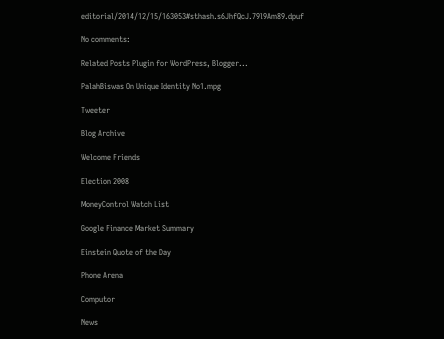editorial/2014/12/15/163053#sthash.s6JhfQcJ.79l9Am89.dpuf

No comments:

Related Posts Plugin for WordPress, Blogger...

PalahBiswas On Unique Identity No1.mpg

Tweeter

Blog Archive

Welcome Friends

Election 2008

MoneyControl Watch List

Google Finance Market Summary

Einstein Quote of the Day

Phone Arena

Computor

News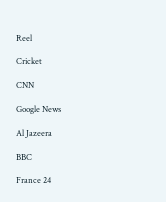Reel

Cricket

CNN

Google News

Al Jazeera

BBC

France 24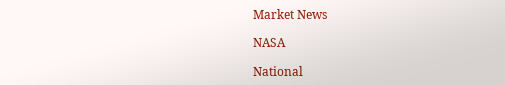Market News

NASA

National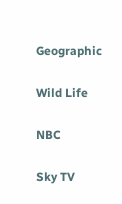Geographic

Wild Life

NBC

Sky TV